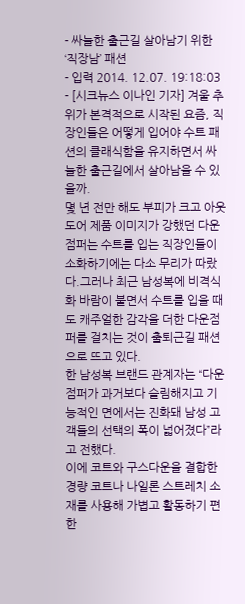- 싸늘한 출근길 살아남기 위한 ‘직장남’ 패션
- 입력 2014. 12.07. 19:18:03
- [시크뉴스 이나인 기자] 겨울 추위가 본격적으로 시작된 요즘, 직장인들은 어떻게 입어야 수트 패션의 클래식함을 유지하면서 싸늘한 출근길에서 살아남을 수 있을까.
몇 년 전만 해도 부피가 크고 아웃도어 제품 이미지가 강했던 다운점퍼는 수트를 입는 직장인들이 소화하기에는 다소 무리가 따랐다.그러나 최근 남성복에 비격식화 바람이 불면서 수트를 입을 때도 캐주얼한 감각을 더한 다운점퍼를 걸치는 것이 출퇴근길 패션으로 뜨고 있다.
한 남성복 브랜드 관계자는 “다운점퍼가 과거보다 슬림해지고 기능적인 면에서는 진화돼 남성 고객들의 선택의 폭이 넓어졌다”라고 전했다.
이에 코트와 구스다운을 결합한 경량 코트나 나일론 스트레치 소재를 사용해 가볍고 활동하기 편한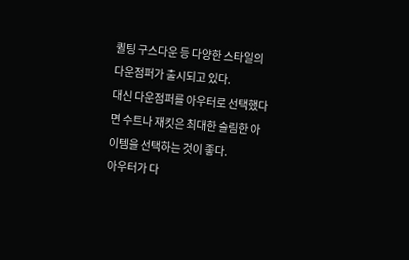퀼팅 구스다운 등 다양한 스타일의 다운점퍼가 출시되고 있다.
대신 다운점퍼를 아우터로 선택했다면 수트나 재킷은 최대한 슬림한 아이템을 선택하는 것이 좋다.
아우터가 다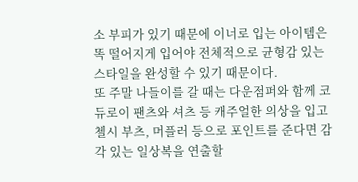소 부피가 있기 때문에 이너로 입는 아이템은 똑 떨어지게 입어야 전체적으로 균형감 있는 스타일을 완성할 수 있기 때문이다.
또 주말 나들이를 갈 때는 다운점퍼와 함께 코듀로이 팬츠와 셔츠 등 캐주얼한 의상을 입고 첼시 부츠, 머플러 등으로 포인트를 준다면 감각 있는 일상복을 연출할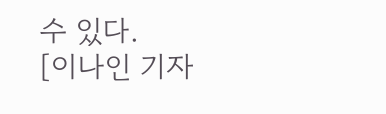수 있다.
[이나인 기자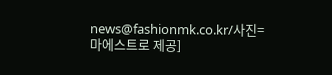news@fashionmk.co.kr/사진= 마에스트로 제공]